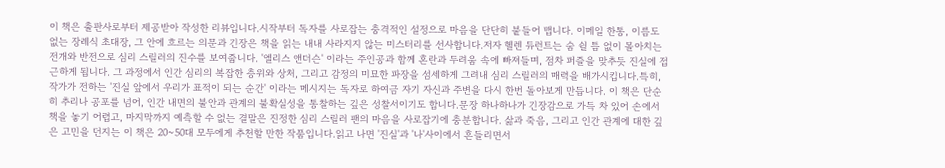이 책은 출판사로부터 제공받아 작성한 리뷰입니다.시작부터 독자를 사로잡는 충격적인 설정으로 마음을 단단히 붙들어 맵니다. 이메일 한통, 이름도 없는 장례식 초대장, 그 안에 흐르는 의문과 긴장은 책을 읽는 내내 사라지지 않는 미스터리를 선사합니다.저자 헬렌 듀런트는 숨 쉴 틈 없이 몰아치는 전개와 반전으로 심리 스릴러의 진수를 보여줍니다. '엘리스 앤더슨' 이라는 주인공과 함께 혼란과 두려움 속에 빠져들며, 점차 퍼즐을 맞추듯 진실에 접근하게 됩니다. 그 과정에서 인간 심리의 복잡한 층위와 상처, 그리고 감정의 미묘한 파장을 섬세하게 그려내 심리 스릴러의 매력을 배가시킵니다.특히, 작가가 전하는 '진실 앞에서 우리가 표적이 되는 순간' 이라는 메시지는 독자로 하여금 자기 자신과 주변을 다시 한번 돌아보게 만듭니다. 이 책은 단순히 추리나 공포를 넘어, 인간 내면의 불안과 관계의 불확실성을 통찰하는 깊은 성찰서이기도 합니다.문장 하나하나가 긴장감으로 가득 차 있어 손에서 책을 놓기 어렵고, 마지막까지 예측할 수 없는 결말은 진정한 심리 스릴러 팬의 마음을 사로잡기에 충분합니다. 삶과 죽음, 그리고 인간 관계에 대한 깊은 고민을 던지는 이 책은 20~50대 모두에게 추천할 만한 작품입니다.읽고 나면 '진실'과 '나'사이에서 흔들리면서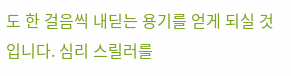도 한 걸음씩 내딛는 용기를 얻게 되실 것입니다. 심리 스릴러를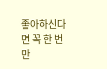좋아하신다면 꼭 한 번 만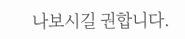나보시길 권합니다.